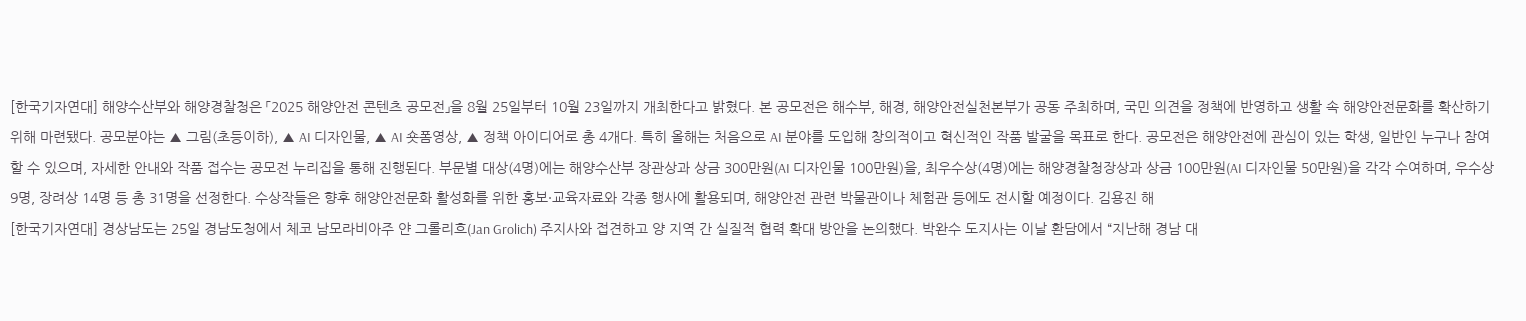[한국기자연대] 해양수산부와 해양경찰청은 「2025 해양안전 콘텐츠 공모전」을 8월 25일부터 10월 23일까지 개최한다고 밝혔다. 본 공모전은 해수부, 해경, 해양안전실천본부가 공동 주최하며, 국민 의견을 정책에 반영하고 생활 속 해양안전문화를 확산하기 위해 마련됐다. 공모분야는 ▲ 그림(초등이하), ▲ AI 디자인물, ▲ AI 숏폼영상, ▲ 정책 아이디어로 총 4개다. 특히 올해는 처음으로 AI 분야를 도입해 창의적이고 혁신적인 작품 발굴을 목표로 한다. 공모전은 해양안전에 관심이 있는 학생, 일반인 누구나 참여할 수 있으며, 자세한 안내와 작품 접수는 공모전 누리집을 통해 진행된다. 부문별 대상(4명)에는 해양수산부 장관상과 상금 300만원(AI 디자인물 100만원)을, 최우수상(4명)에는 해양경찰청장상과 상금 100만원(AI 디자인물 50만원)을 각각 수여하며, 우수상 9명, 장려상 14명 등 총 31명을 선정한다. 수상작들은 향후 해양안전문화 활성화를 위한 홍보·교육자료와 각종 행사에 활용되며, 해양안전 관련 박물관이나 체험관 등에도 전시할 예정이다. 김용진 해
[한국기자연대] 경상남도는 25일 경남도청에서 체코 남모라비아주 얀 그롤리흐(Jan Grolich) 주지사와 접견하고 양 지역 간 실질적 협력 확대 방안을 논의했다. 박완수 도지사는 이날 환담에서 “지난해 경남 대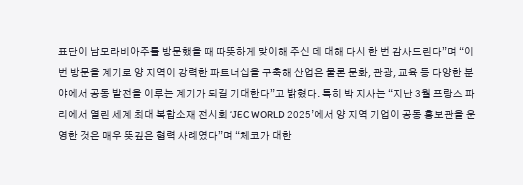표단이 남모라비아주를 방문했을 때 따뜻하게 맞이해 주신 데 대해 다시 한 번 감사드린다”며 “이번 방문을 계기로 양 지역이 강력한 파트너십을 구축해 산업은 물론 문화, 관광, 교육 등 다양한 분야에서 공동 발전을 이루는 계기가 되길 기대한다”고 밝혔다. 특히 박 지사는 “지난 3월 프랑스 파리에서 열린 세계 최대 복합소재 전시회 ‘JEC WORLD 2025’에서 양 지역 기업이 공동 홍보관을 운영한 것은 매우 뜻깊은 협력 사례였다”며 “체코가 대한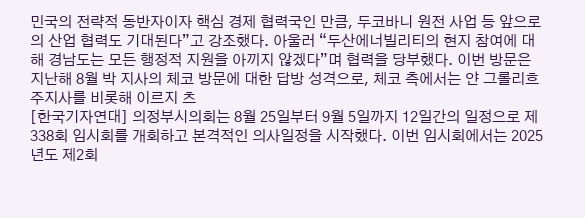민국의 전략적 동반자이자 핵심 경제 협력국인 만큼, 두코바니 원전 사업 등 앞으로의 산업 협력도 기대된다”고 강조했다. 아울러 “두산에너빌리티의 현지 참여에 대해 경남도는 모든 행정적 지원을 아끼지 않겠다”며 협력을 당부했다. 이번 방문은 지난해 8월 박 지사의 체코 방문에 대한 답방 성격으로, 체코 측에서는 얀 그롤리흐 주지사를 비롯해 이르지 츠
[한국기자연대] 의정부시의회는 8월 25일부터 9월 5일까지 12일간의 일정으로 제338회 임시회를 개회하고 본격적인 의사일정을 시작했다. 이번 임시회에서는 2025년도 제2회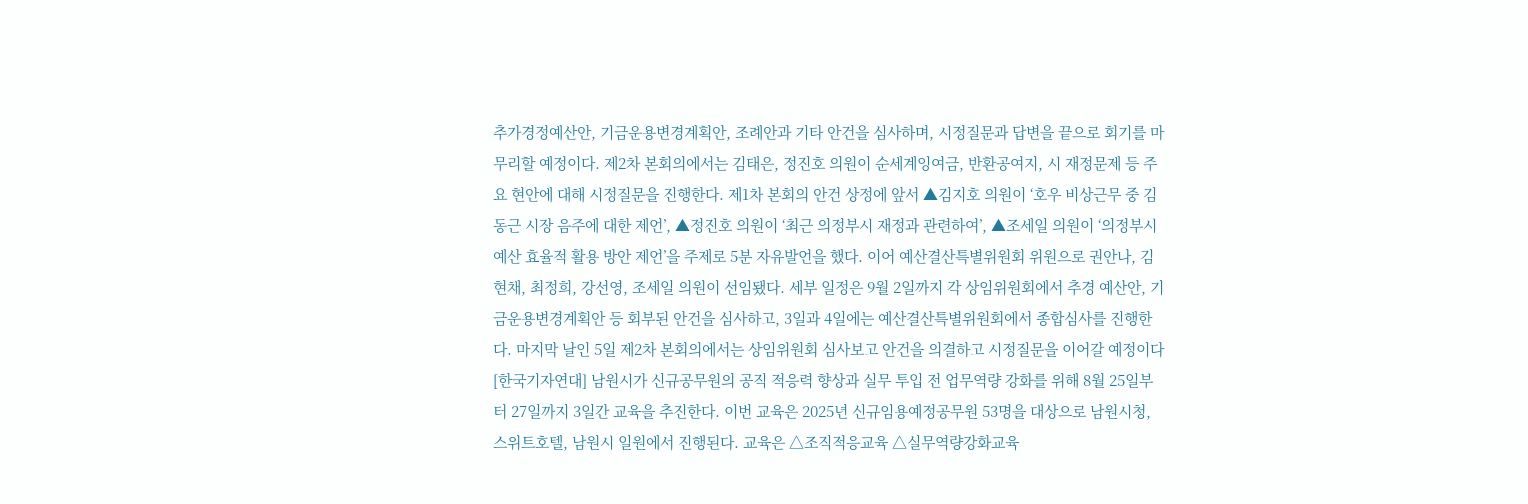추가경정예산안, 기금운용변경계획안, 조례안과 기타 안건을 심사하며, 시정질문과 답변을 끝으로 회기를 마무리할 예정이다. 제2차 본회의에서는 김태은, 정진호 의원이 순세계잉여금, 반환공여지, 시 재정문제 등 주요 현안에 대해 시정질문을 진행한다. 제1차 본회의 안건 상정에 앞서 ▲김지호 의원이 ‘호우 비상근무 중 김동근 시장 음주에 대한 제언’, ▲정진호 의원이 ‘최근 의정부시 재정과 관련하여’, ▲조세일 의원이 ‘의정부시 예산 효율적 활용 방안 제언’을 주제로 5분 자유발언을 했다. 이어 예산결산특별위원회 위원으로 권안나, 김현채, 최정희, 강선영, 조세일 의원이 선임됐다. 세부 일정은 9월 2일까지 각 상임위원회에서 추경 예산안, 기금운용변경계획안 등 회부된 안건을 심사하고, 3일과 4일에는 예산결산특별위원회에서 종합심사를 진행한다. 마지막 날인 5일 제2차 본회의에서는 상임위원회 심사보고 안건을 의결하고 시정질문을 이어갈 예정이다
[한국기자연대] 남원시가 신규공무원의 공직 적응력 향상과 실무 투입 전 업무역량 강화를 위해 8월 25일부터 27일까지 3일간 교육을 추진한다. 이번 교육은 2025년 신규임용예정공무원 53명을 대상으로 남원시청, 스위트호텔, 남원시 일원에서 진행된다. 교육은 △조직적응교육 △실무역량강화교육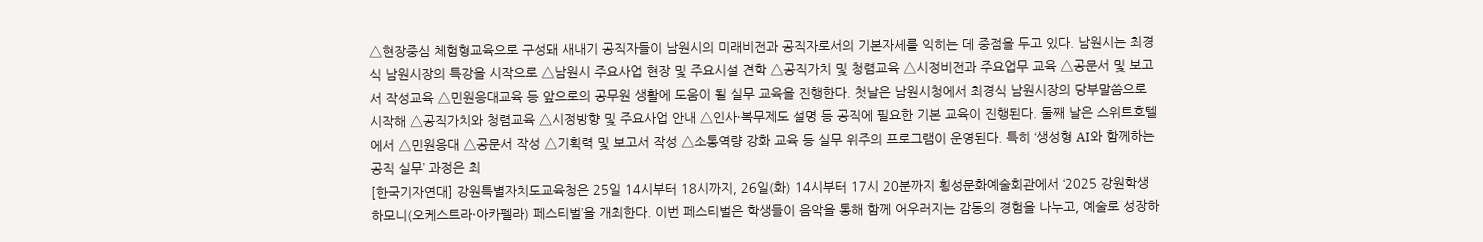△현장중심 체험형교육으로 구성돼 새내기 공직자들이 남원시의 미래비전과 공직자로서의 기본자세를 익히는 데 중점을 두고 있다. 남원시는 최경식 남원시장의 특강을 시작으로 △남원시 주요사업 현장 및 주요시설 견학 △공직가치 및 청렴교육 △시정비전과 주요업무 교육 △공문서 및 보고서 작성교육 △민원응대교육 등 앞으로의 공무원 생활에 도움이 될 실무 교육을 진행한다. 첫날은 남원시청에서 최경식 남원시장의 당부말씀으로 시작해 △공직가치와 청렴교육 △시정방향 및 주요사업 안내 △인사·복무제도 설명 등 공직에 필요한 기본 교육이 진행된다. 둘째 날은 스위트호텔에서 △민원응대 △공문서 작성 △기획력 및 보고서 작성 △소통역량 강화 교육 등 실무 위주의 프로그램이 운영된다. 특히 ‘생성형 AI와 함께하는 공직 실무’ 과정은 최
[한국기자연대] 강원특별자치도교육청은 25일 14시부터 18시까지, 26일(화) 14시부터 17시 20분까지 횡성문화예술회관에서 ‘2025 강원학생 하모니(오케스트라·아카펠라) 페스티벌’을 개최한다. 이번 페스티벌은 학생들이 음악을 통해 함께 어우러지는 감동의 경험을 나누고, 예술로 성장하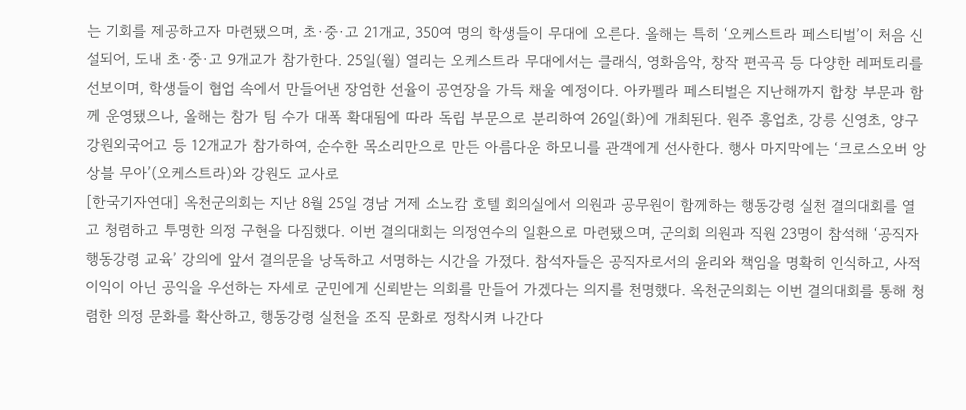는 기회를 제공하고자 마련됐으며, 초·중·고 21개교, 350여 명의 학생들이 무대에 오른다. 올해는 특히 ‘오케스트라 페스티벌’이 처음 신설되어, 도내 초·중·고 9개교가 참가한다. 25일(월) 열리는 오케스트라 무대에서는 클래식, 영화음악, 창작 편곡곡 등 다양한 레퍼토리를 선보이며, 학생들이 협업 속에서 만들어낸 장엄한 선율이 공연장을 가득 채울 예정이다. 아카펠라 페스티벌은 지난해까지 합창 부문과 함께 운영됐으나, 올해는 참가 팀 수가 대폭 확대됨에 따라 독립 부문으로 분리하여 26일(화)에 개최된다. 원주 흥업초, 강릉 신영초, 양구 강원외국어고 등 12개교가 참가하여, 순수한 목소리만으로 만든 아름다운 하모니를 관객에게 선사한다. 행사 마지막에는 ‘크로스오버 앙상블 무아’(오케스트라)와 강원도 교사로
[한국기자연대] 옥천군의회는 지난 8월 25일 경남 거제 소노캄 호텔 회의실에서 의원과 공무원이 함께하는 행동강령 실천 결의대회를 열고 청렴하고 투명한 의정 구현을 다짐했다. 이번 결의대회는 의정연수의 일환으로 마련됐으며, 군의회 의원과 직원 23명이 참석해 ‘공직자 행동강령 교육’ 강의에 앞서 결의문을 낭독하고 서명하는 시간을 가졌다. 참석자들은 공직자로서의 윤리와 책임을 명확히 인식하고, 사적 이익이 아닌 공익을 우선하는 자세로 군민에게 신뢰받는 의회를 만들어 가겠다는 의지를 천명했다. 옥천군의회는 이번 결의대회를 통해 청렴한 의정 문화를 확산하고, 행동강령 실천을 조직 문화로 정착시켜 나간다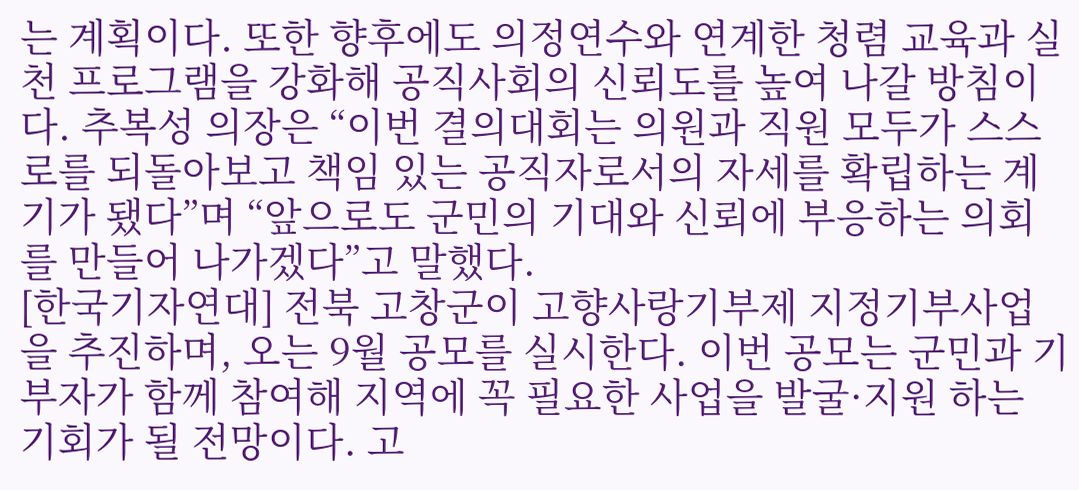는 계획이다. 또한 향후에도 의정연수와 연계한 청렴 교육과 실천 프로그램을 강화해 공직사회의 신뢰도를 높여 나갈 방침이다. 추복성 의장은 “이번 결의대회는 의원과 직원 모두가 스스로를 되돌아보고 책임 있는 공직자로서의 자세를 확립하는 계기가 됐다”며 “앞으로도 군민의 기대와 신뢰에 부응하는 의회를 만들어 나가겠다”고 말했다.
[한국기자연대] 전북 고창군이 고향사랑기부제 지정기부사업을 추진하며, 오는 9월 공모를 실시한다. 이번 공모는 군민과 기부자가 함께 참여해 지역에 꼭 필요한 사업을 발굴·지원 하는 기회가 될 전망이다. 고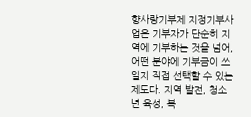향사랑기부제 지정기부사업은 기부자가 단순히 지역에 기부하는 것을 넘어, 어떤 분야에 기부금이 쓰일지 직접 선택할 수 있는 제도다. 지역 발전, 청소년 육성, 복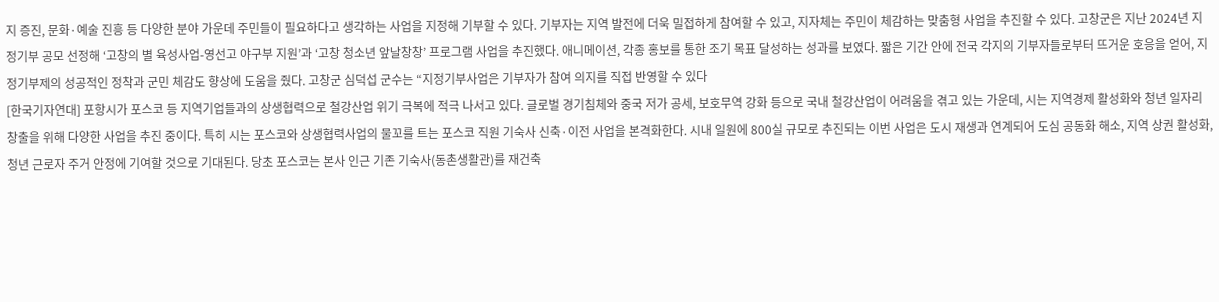지 증진, 문화·예술 진흥 등 다양한 분야 가운데 주민들이 필요하다고 생각하는 사업을 지정해 기부할 수 있다. 기부자는 지역 발전에 더욱 밀접하게 참여할 수 있고, 지자체는 주민이 체감하는 맞춤형 사업을 추진할 수 있다. 고창군은 지난 2024년 지정기부 공모 선정해 ‘고창의 별 육성사업-영선고 야구부 지원’과 ‘고창 청소년 앞날창창’ 프로그램 사업을 추진했다. 애니메이션, 각종 홍보를 통한 조기 목표 달성하는 성과를 보였다. 짧은 기간 안에 전국 각지의 기부자들로부터 뜨거운 호응을 얻어, 지정기부제의 성공적인 정착과 군민 체감도 향상에 도움을 줬다. 고창군 심덕섭 군수는 “지정기부사업은 기부자가 참여 의지를 직접 반영할 수 있다
[한국기자연대] 포항시가 포스코 등 지역기업들과의 상생협력으로 철강산업 위기 극복에 적극 나서고 있다. 글로벌 경기침체와 중국 저가 공세, 보호무역 강화 등으로 국내 철강산업이 어려움을 겪고 있는 가운데, 시는 지역경제 활성화와 청년 일자리 창출을 위해 다양한 사업을 추진 중이다. 특히 시는 포스코와 상생협력사업의 물꼬를 트는 포스코 직원 기숙사 신축·이전 사업을 본격화한다. 시내 일원에 800실 규모로 추진되는 이번 사업은 도시 재생과 연계되어 도심 공동화 해소, 지역 상권 활성화, 청년 근로자 주거 안정에 기여할 것으로 기대된다. 당초 포스코는 본사 인근 기존 기숙사(동촌생활관)를 재건축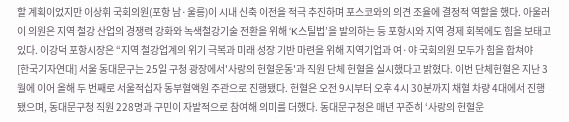할 계획이었지만 이상휘 국회의원(포항 남·울릉)이 시내 신축 이전을 적극 추진하며 포스코와의 의견 조율에 결정적 역할을 했다. 아울러 이 의원은 지역 철강 산업의 경쟁력 강화와 녹색철강기술 전환을 위해 ‘K스틸법’을 발의하는 등 포항시와 지역 경제 회복에도 힘을 보태고 있다. 이강덕 포항시장은 “지역 철강업계의 위기 극복과 미래 성장 기반 마련을 위해 지역기업과 여·야 국회의원 모두가 힘을 합쳐야
[한국기자연대] 서울 동대문구는 25일 구청 광장에서'사랑의 헌혈운동'과 직원 단체 헌혈을 실시했다고 밝혔다. 이번 단체헌혈은 지난 3월에 이어 올해 두 번째로 서울적십자 동부혈액원 주관으로 진행됐다. 헌혈은 오전 9시부터 오후 4시 30분까지 채혈 차량 4대에서 진행됐으며, 동대문구청 직원 228명과 구민이 자발적으로 참여해 의미를 더했다. 동대문구청은 매년 꾸준히 ‘사랑의 헌혈운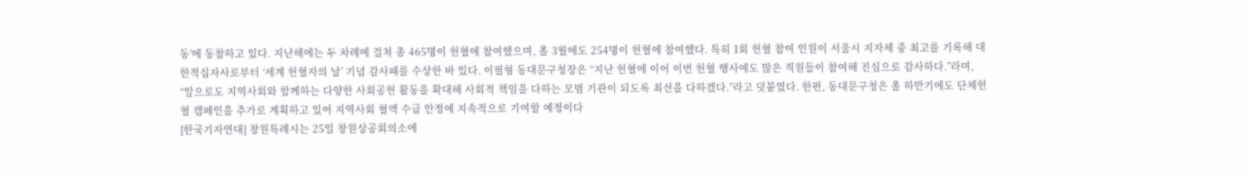동’에 동참하고 있다. 지난해에는 두 차례에 걸쳐 총 465명이 헌혈에 참여했으며, 올 3월에도 254명이 헌혈에 참여했다. 특히 1회 헌혈 참여 인원이 서울시 지자체 중 최고를 기록해 대한적십자사로부터 ‘세계 헌혈자의 날’ 기념 감사패를 수상한 바 있다. 이필형 동대문구청장은 “지난 헌혈에 이어 이번 헌혈 행사에도 많은 직원들이 참여해 진심으로 감사하다.”라며, “앞으로도 지역사회와 함께하는 다양한 사회공헌 활동을 확대해 사회적 책임을 다하는 모범 기관이 되도록 최선을 다하겠다.”라고 덧붙였다. 한편, 동대문구청은 올 하반기에도 단체헌혈 캠페인을 추가로 계획하고 있어 지역사회 혈액 수급 안정에 지속적으로 기여할 예정이다
[한국기자연대] 창원특례시는 25일 창원상공회의소에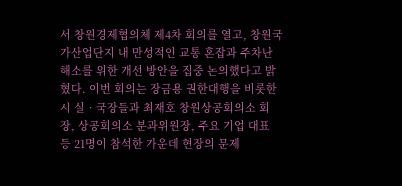서 창원경제협의체 제4차 회의를 열고, 창원국가산업단지 내 만성적인 교통 혼잡과 주차난 해소를 위한 개선 방안을 집중 논의했다고 밝혔다. 이번 회의는 장금용 권한대행을 비롯한 시 실‧국장들과 최재호 창원상공회의소 회장, 상공회의소 분과위원장, 주요 기업 대표 등 21명이 참석한 가운데 현장의 문제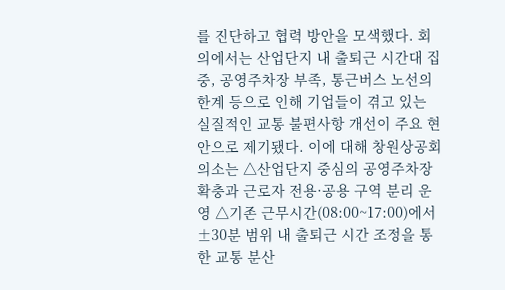를 진단하고 협력 방안을 모색했다. 회의에서는 산업단지 내 출퇴근 시간대 집중, 공영주차장 부족, 통근버스 노선의 한계 등으로 인해 기업들이 겪고 있는 실질적인 교통 불편사항 개선이 주요 현안으로 제기됐다. 이에 대해 창원상공회의소는 △산업단지 중심의 공영주차장 확충과 근로자 전용·공용 구역 분리 운영 △기존 근무시간(08:00~17:00)에서 ±30분 범위 내 출퇴근 시간 조정을 통한 교통 분산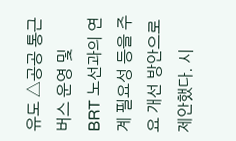유도 △공공 통근버스 운영 및 BRT 노선과의 연계 필요성 등을 주요 개선 방안으로 제안했다. 시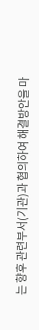는 향후 관련부서(기관)과 협의하여 해결방안을 마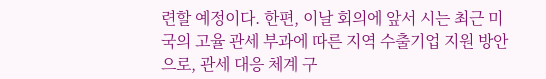련할 예정이다. 한편, 이날 회의에 앞서 시는 최근 미국의 고율 관세 부과에 따른 지역 수출기업 지원 방안으로, 관세 대응 체계 구